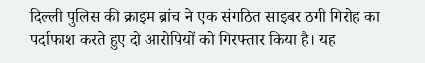दिल्ली पुलिस की क्राइम ब्रांच ने एक संगठित साइबर ठगी गिरोह का पर्दाफाश करते हुए दो आरोपियों को गिरफ्तार किया है। यह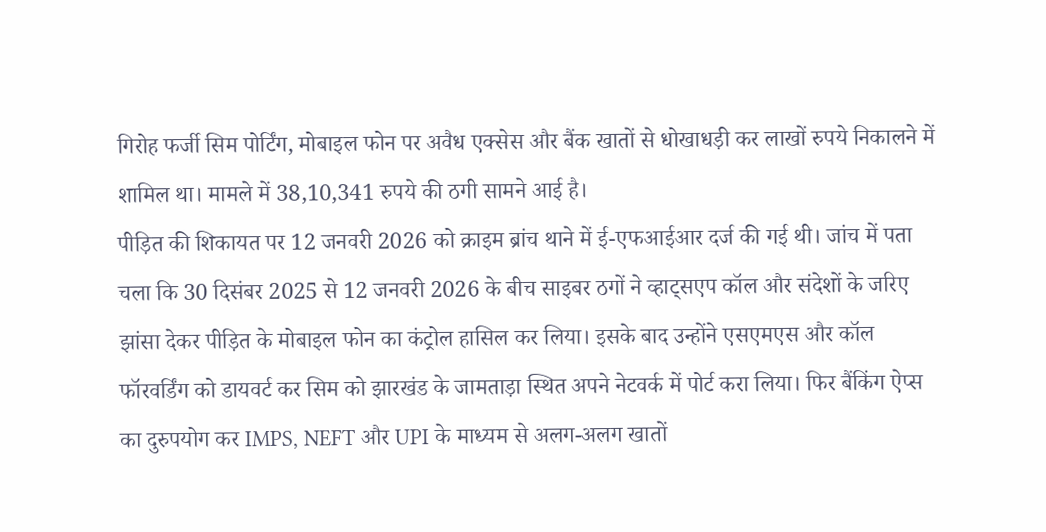गिरोह फर्जी सिम पोर्टिंग, मोबाइल फोन पर अवैध एक्सेस और बैंक खातों से धोखाधड़ी कर लाखों रुपये निकालने में शामिल था। मामले में 38,10,341 रुपये की ठगी सामने आई है।
पीड़ित की शिकायत पर 12 जनवरी 2026 को क्राइम ब्रांच थाने में ई-एफआईआर दर्ज की गई थी। जांच में पता चला कि 30 दिसंबर 2025 से 12 जनवरी 2026 के बीच साइबर ठगों ने व्हाट्सएप कॉल और संदेशों के जरिए झांसा देकर पीड़ित के मोबाइल फोन का कंट्रोल हासिल कर लिया। इसके बाद उन्होंने एसएमएस और कॉल फॉरवर्डिंग को डायवर्ट कर सिम को झारखंड के जामताड़ा स्थित अपने नेटवर्क में पोर्ट करा लिया। फिर बैंकिंग ऐप्स का दुरुपयोग कर IMPS, NEFT और UPI के माध्यम से अलग-अलग खातों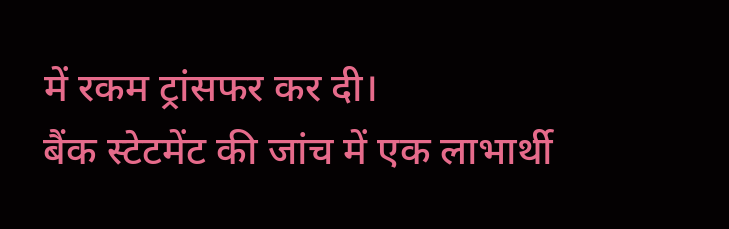में रकम ट्रांसफर कर दी।
बैंक स्टेटमेंट की जांच में एक लाभार्थी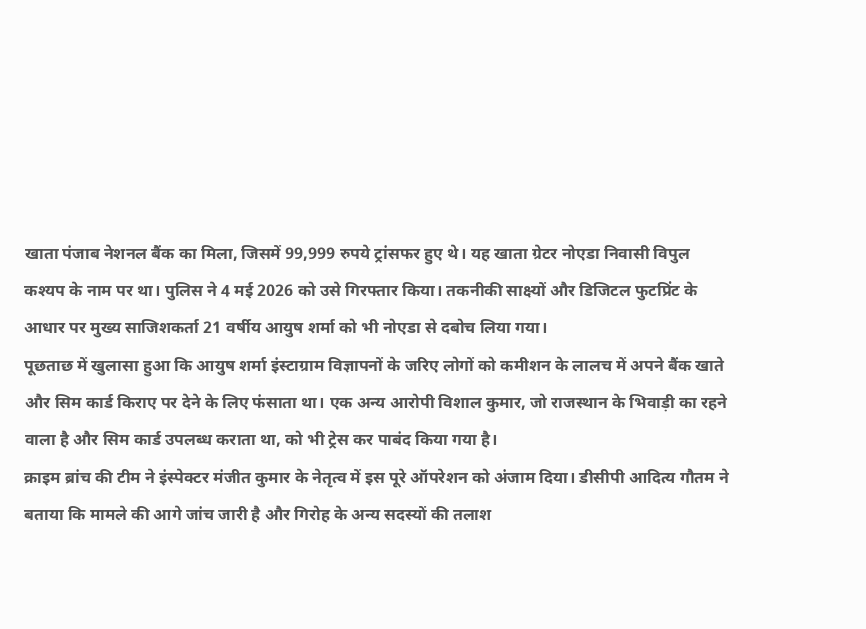खाता पंजाब नेशनल बैंक का मिला, जिसमें 99,999 रुपये ट्रांसफर हुए थे। यह खाता ग्रेटर नोएडा निवासी विपुल कश्यप के नाम पर था। पुलिस ने 4 मई 2026 को उसे गिरफ्तार किया। तकनीकी साक्ष्यों और डिजिटल फुटप्रिंट के आधार पर मुख्य साजिशकर्ता 21 वर्षीय आयुष शर्मा को भी नोएडा से दबोच लिया गया।
पूछताछ में खुलासा हुआ कि आयुष शर्मा इंस्टाग्राम विज्ञापनों के जरिए लोगों को कमीशन के लालच में अपने बैंक खाते और सिम कार्ड किराए पर देने के लिए फंसाता था। एक अन्य आरोपी विशाल कुमार, जो राजस्थान के भिवाड़ी का रहने वाला है और सिम कार्ड उपलब्ध कराता था, को भी ट्रेस कर पाबंद किया गया है।
क्राइम ब्रांच की टीम ने इंस्पेक्टर मंजीत कुमार के नेतृत्व में इस पूरे ऑपरेशन को अंजाम दिया। डीसीपी आदित्य गौतम ने बताया कि मामले की आगे जांच जारी है और गिरोह के अन्य सदस्यों की तलाश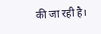की जा रही है।